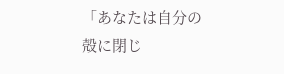「あなたは自分の殻に閉じ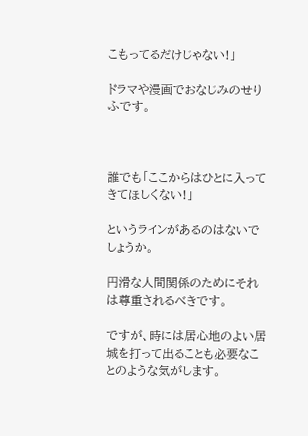こもってるだけじゃない!」

ドラマや漫画でおなじみのせりふです。



誰でも「ここからはひとに入ってきてほしくない!」

というラインがあるのはないでしょうか。

円滑な人間関係のためにそれは尊重されるべきです。

ですが、時には居心地のよい居城を打って出ることも必要なことのような気がします。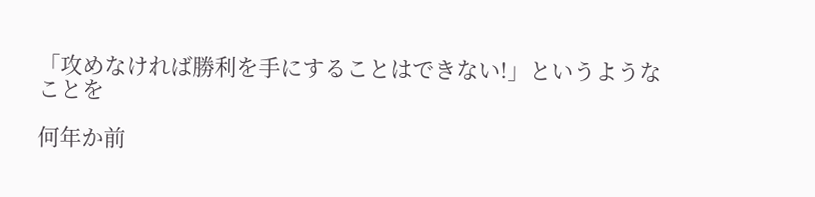「攻めなければ勝利を手にすることはできない!」というようなことを

何年か前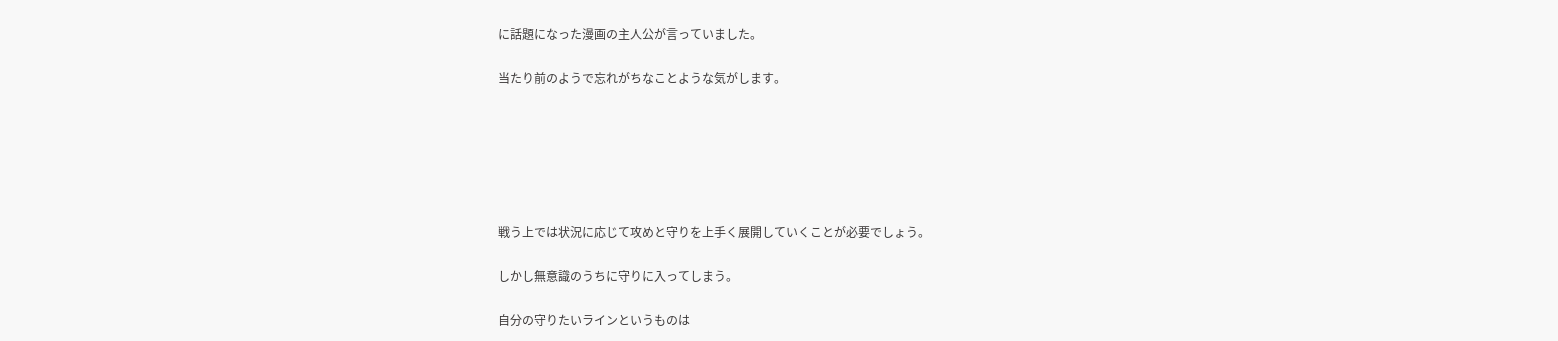に話題になった漫画の主人公が言っていました。

当たり前のようで忘れがちなことような気がします。






戦う上では状況に応じて攻めと守りを上手く展開していくことが必要でしょう。

しかし無意識のうちに守りに入ってしまう。

自分の守りたいラインというものは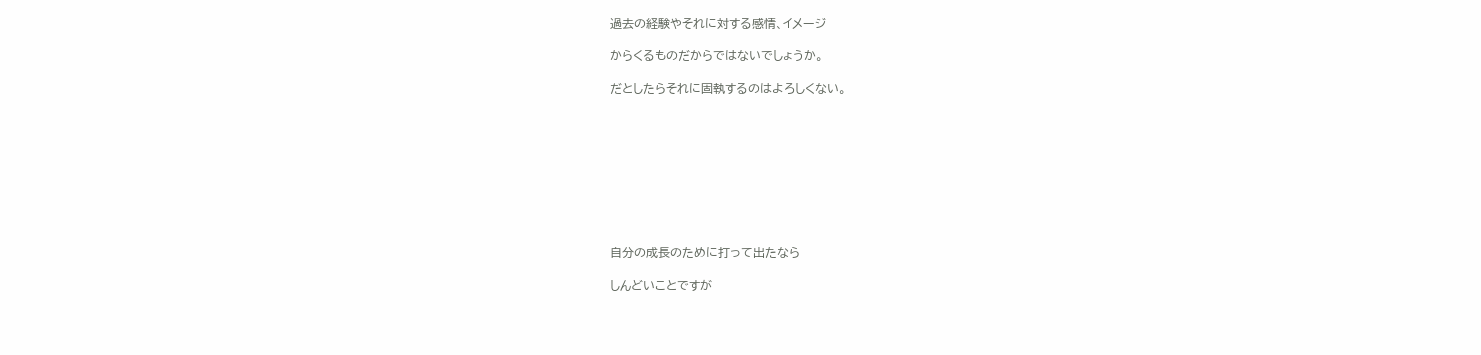過去の経験やそれに対する感情、イメージ

からくるものだからではないでしょうか。

だとしたらそれに固執するのはよろしくない。









自分の成長のために打って出たなら

しんどいことですが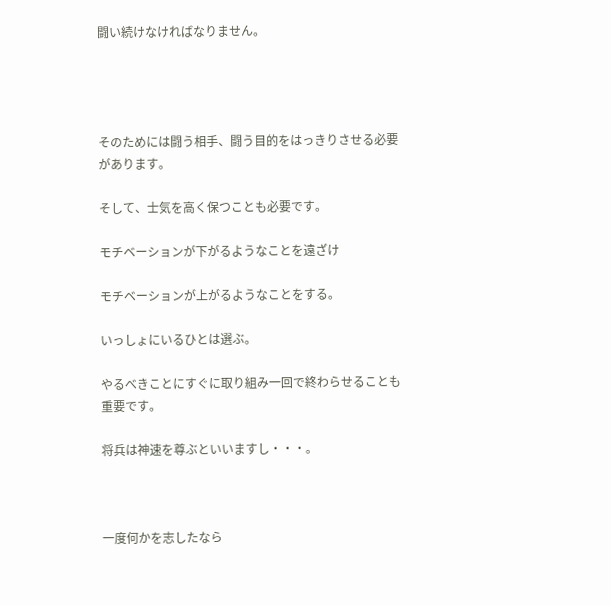闘い続けなければなりません。




そのためには闘う相手、闘う目的をはっきりさせる必要があります。

そして、士気を高く保つことも必要です。

モチベーションが下がるようなことを遠ざけ

モチベーションが上がるようなことをする。

いっしょにいるひとは選ぶ。

やるべきことにすぐに取り組み一回で終わらせることも重要です。

将兵は神速を尊ぶといいますし・・・。



一度何かを志したなら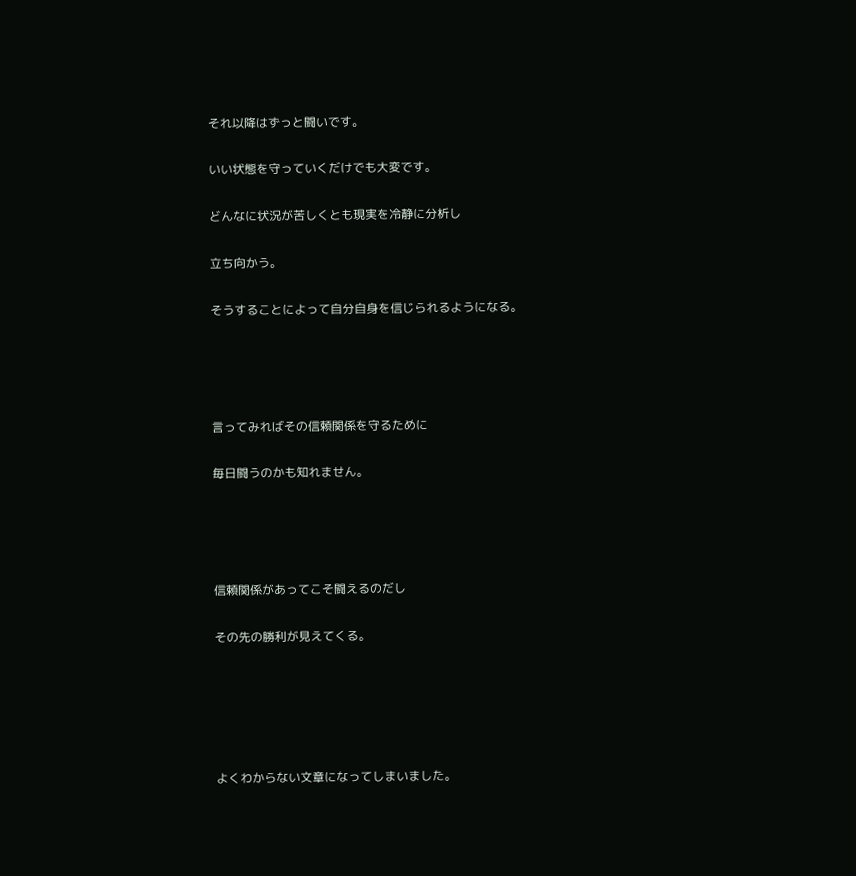それ以降はずっと闘いです。

いい状態を守っていくだけでも大変です。

どんなに状況が苦しくとも現実を冷静に分析し

立ち向かう。

そうすることによって自分自身を信じられるようになる。




言ってみればその信頼関係を守るために

毎日闘うのかも知れません。




信頼関係があってこそ闘えるのだし

その先の勝利が見えてくる。





よくわからない文章になってしまいました。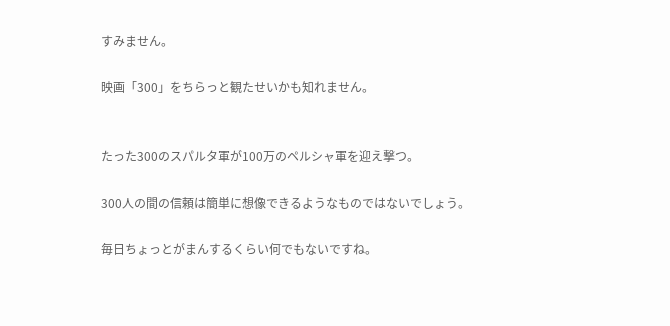すみません。

映画「300」をちらっと観たせいかも知れません。


たった300のスパルタ軍が100万のペルシャ軍を迎え撃つ。

300人の間の信頼は簡単に想像できるようなものではないでしょう。

毎日ちょっとがまんするくらい何でもないですね。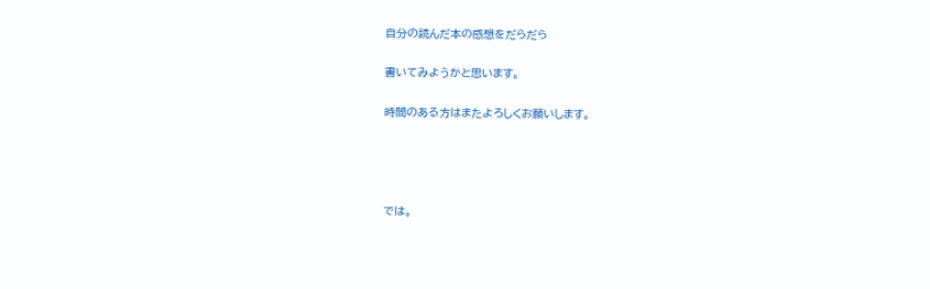自分の読んだ本の感想をだらだら

書いてみようかと思います。

時間のある方はまたよろしくお願いします。




では。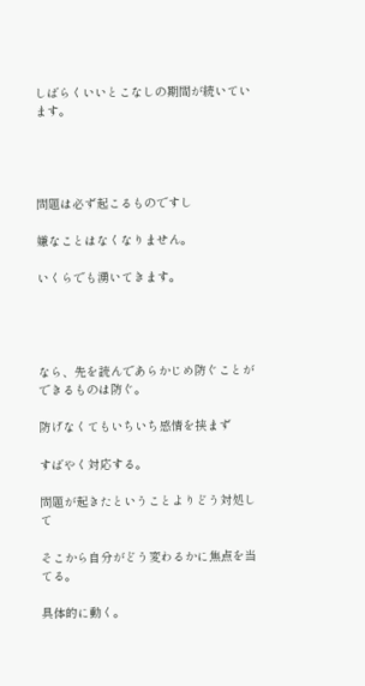しばらくいいとこなしの期間が続いています。




問題は必ず起こるものですし

嫌なことはなくなりません。

いくらでも湧いてきます。




なら、先を読んであらかじめ防ぐことができるものは防ぐ。

防げなくてもいちいち感情を挟まず

すばやく対応する。

問題が起きたということよりどう対処して

そこから自分がどう変わるかに焦点を当てる。

具体的に動く。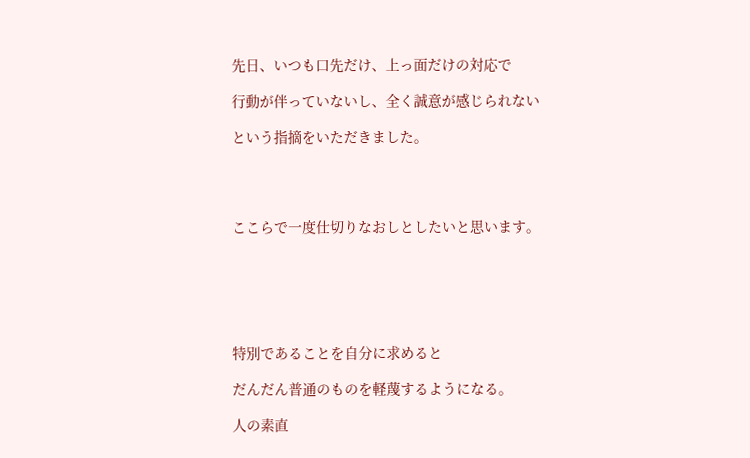先日、いつも口先だけ、上っ面だけの対応で

行動が伴っていないし、全く誠意が感じられない

という指摘をいただきました。




ここらで一度仕切りなおしとしたいと思います。






特別であることを自分に求めると

だんだん普通のものを軽蔑するようになる。

人の素直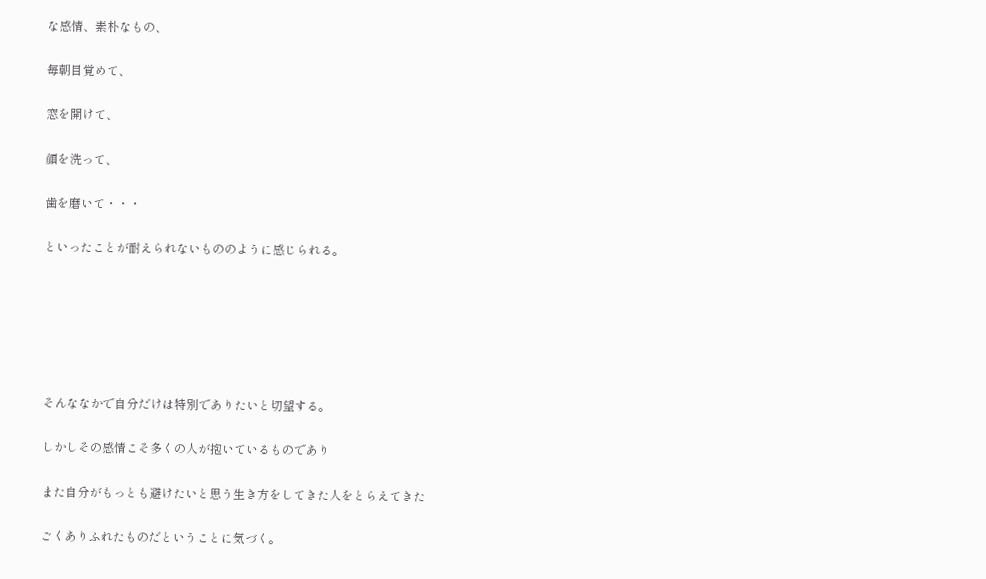な感情、素朴なもの、

毎朝目覚めて、

窓を開けて、

顔を洗って、

歯を磨いて・・・

といったことが耐えられないもののように感じられる。






そんななかで自分だけは特別でありたいと切望する。

しかしその感情こそ多くの人が抱いているものであり

また自分がもっとも避けたいと思う生き方をしてきた人をとらえてきた

ごくありふれたものだということに気づく。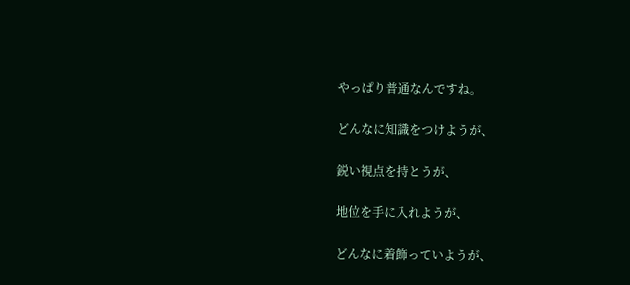やっぱり普通なんですね。

どんなに知識をつけようが、

鋭い視点を持とうが、

地位を手に入れようが、

どんなに着飾っていようが、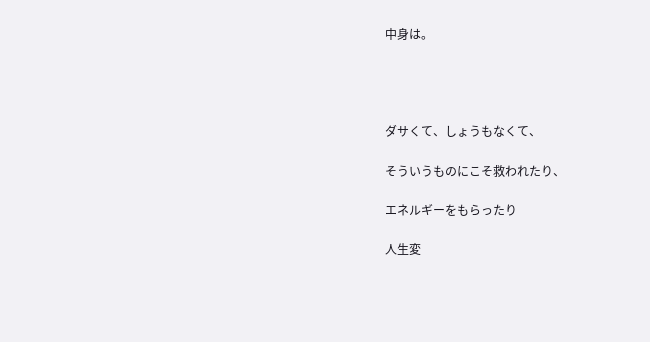中身は。




ダサくて、しょうもなくて、

そういうものにこそ救われたり、

エネルギーをもらったり

人生変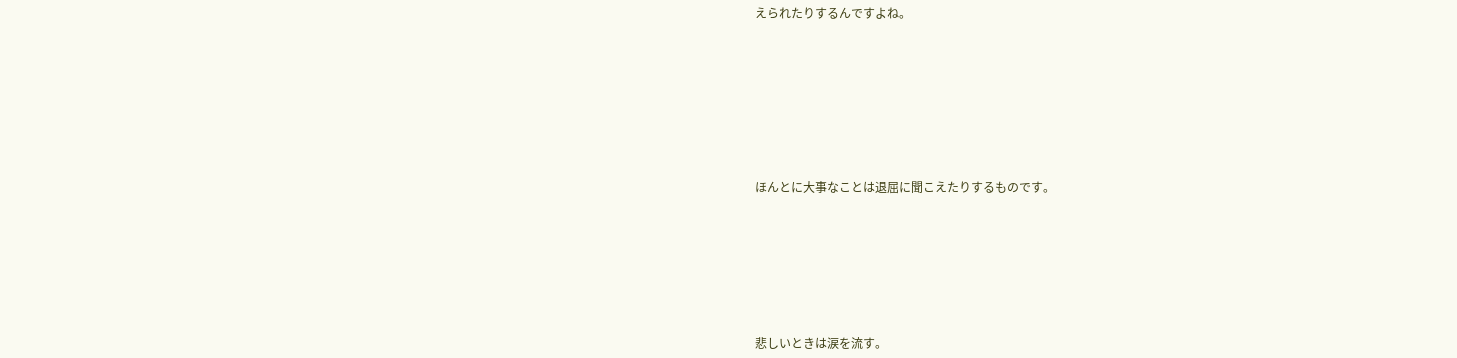えられたりするんですよね。









ほんとに大事なことは退屈に聞こえたりするものです。








悲しいときは涙を流す。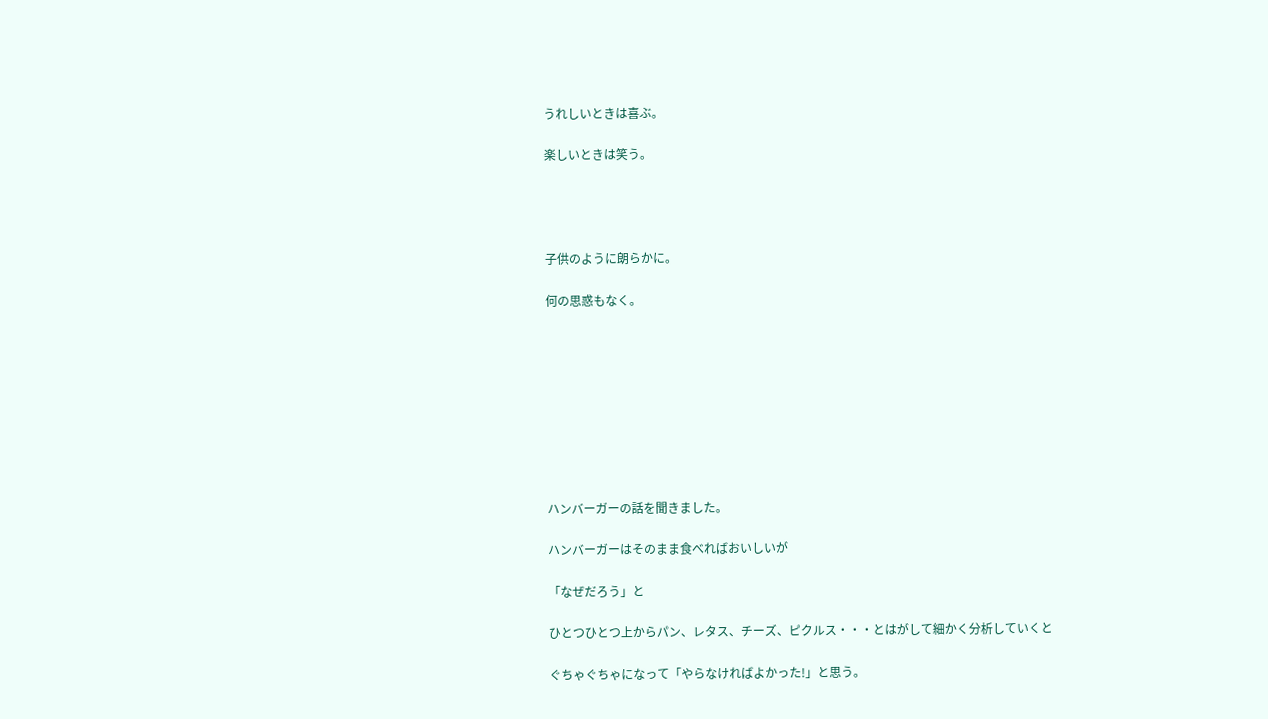うれしいときは喜ぶ。

楽しいときは笑う。




子供のように朗らかに。

何の思惑もなく。









ハンバーガーの話を聞きました。

ハンバーガーはそのまま食べればおいしいが

「なぜだろう」と

ひとつひとつ上からパン、レタス、チーズ、ピクルス・・・とはがして細かく分析していくと

ぐちゃぐちゃになって「やらなければよかった!」と思う。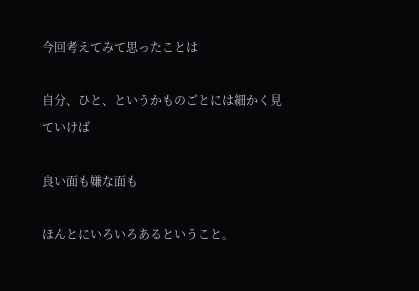今回考えてみて思ったことは

自分、ひと、というかものごとには細かく見ていけば

良い面も嫌な面も

ほんとにいろいろあるということ。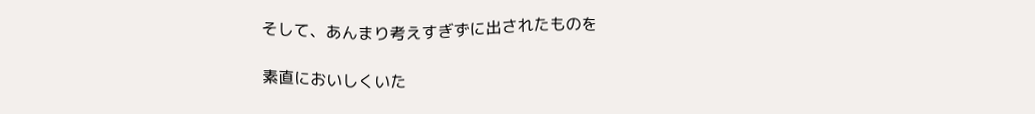そして、あんまり考えすぎずに出されたものを

素直においしくいた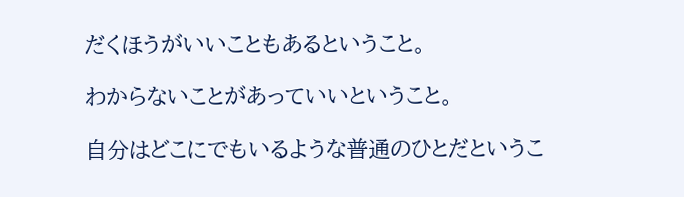だくほうがいいこともあるということ。

わからないことがあっていいということ。

自分はどこにでもいるような普通のひとだというこ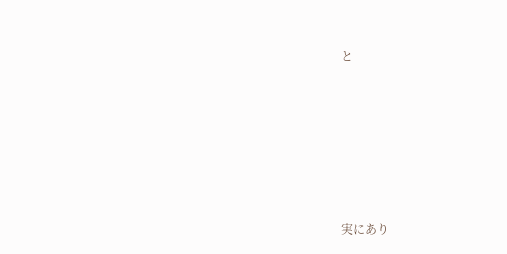と






実にあり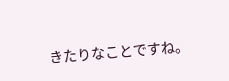きたりなことですね。